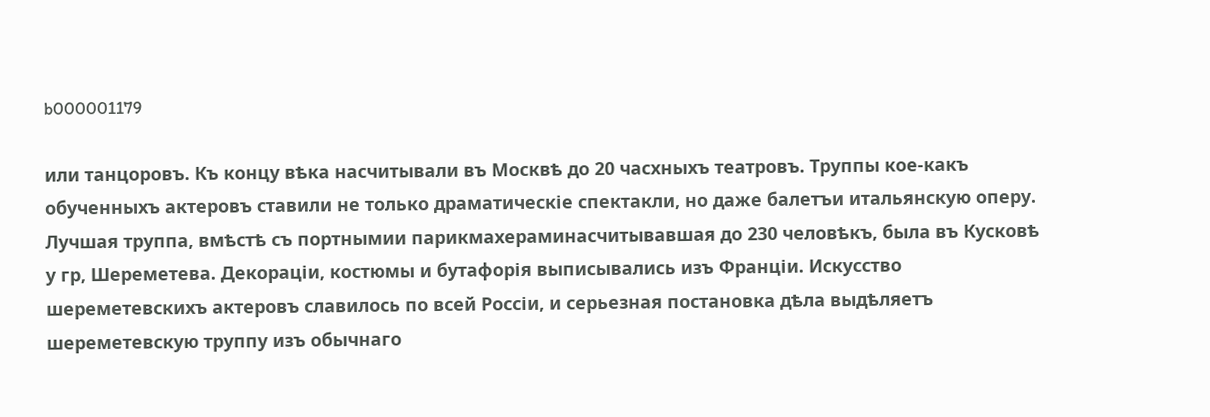b000001179

или танцоровъ. Къ концу вѣка насчитывали въ Москвѣ до 20 часхныхъ театровъ. Труппы кое-какъ обученныхъ актеровъ ставили не только драматическіе спектакли, но даже балетъи итальянскую оперу. Лучшая труппа, вмѣстѣ съ портнымии парикмахераминасчитывавшая до 230 человѣкъ, была въ Кусковѣ у гр, Шереметева. Декораціи, костюмы и бутафорія выписывались изъ Франціи. Искусство шереметевскихъ актеровъ славилось по всей Россіи, и серьезная постановка дѣла выдѣляетъ шереметевскую труппу изъ обычнаго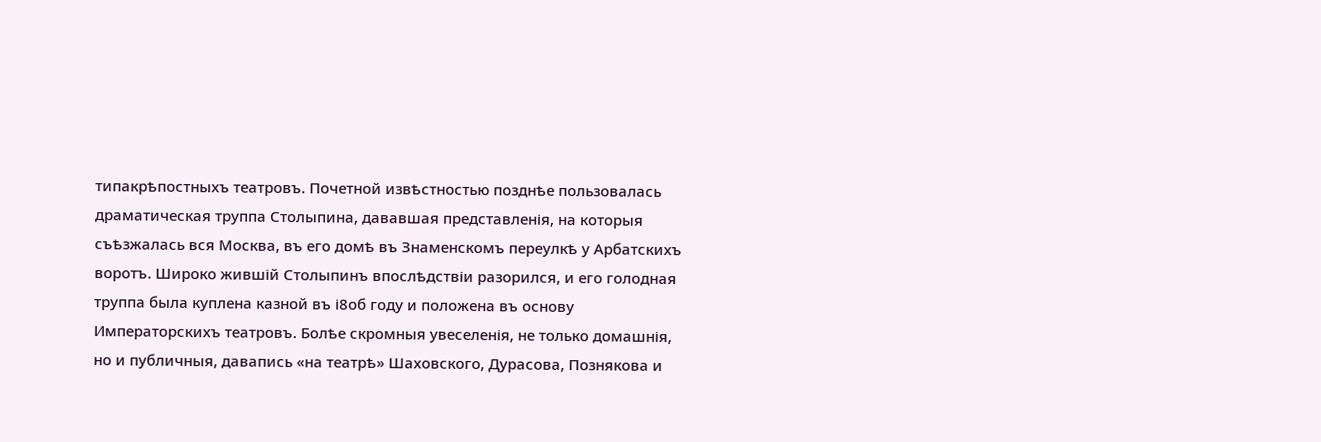типакрѣпостныхъ театровъ. Почетной извѣстностью позднѣе пользовалась драматическая труппа Столыпина, дававшая представленія, на которыя съѣзжалась вся Москва, въ его домѣ въ Знаменскомъ переулкѣ у Арбатскихъ воротъ. Широко жившій Столыпинъ впослѣдствіи разорился, и его голодная труппа была куплена казной въ і8об году и положена въ основу Императорскихъ театровъ. Болѣе скромныя увеселенія, не только домашнія, но и публичныя, давапись «на театрѣ» Шаховского, Дурасова, Познякова и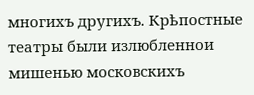многихъ другихъ. Крѣпостные театры были излюбленнои мишенью московскихъ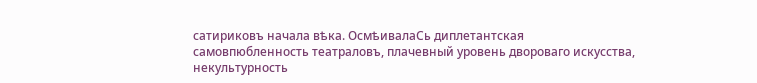сатириковъ начала вѣка. ОсмѣивалаСь диплетантская самовпюбленность театраловъ, плачевный уровень двороваго искусства, некультурность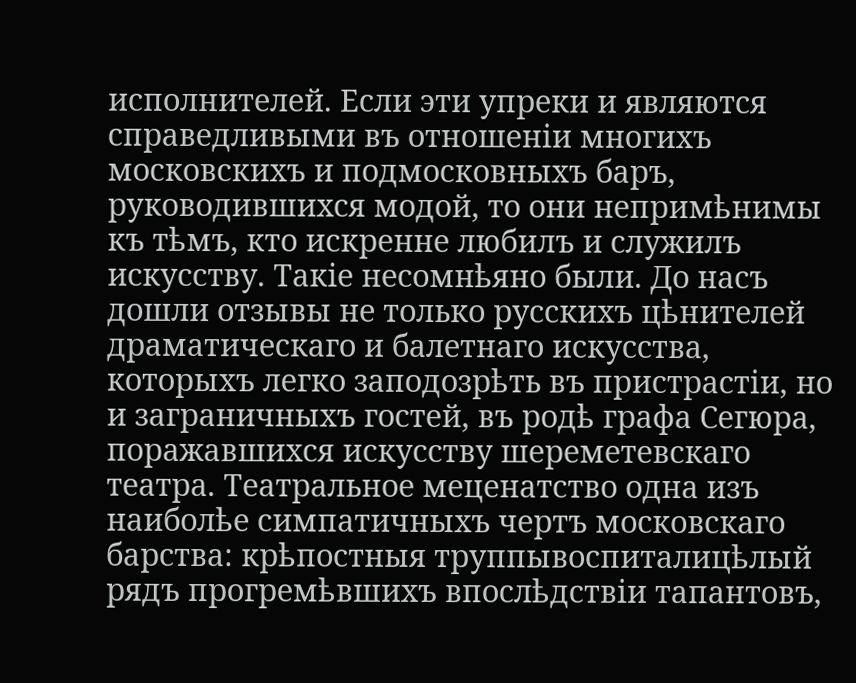исполнителей. Если эти упреки и являются справедливыми въ отношеніи многихъ московскихъ и подмосковныхъ баръ, руководившихся модой, то они непримѣнимы къ тѣмъ, кто искренне любилъ и служилъ искусству. Такіе несомнѣяно были. До насъ дошли отзывы не только русскихъ цѣнителей драматическаго и балетнаго искусства, которыхъ легко заподозрѣть въ пристрастіи, но и заграничныхъ гостей, въ родѣ графа Сегюра, поражавшихся искусству шереметевскаго театра. Театральное меценатство одна изъ наиболѣе симпатичныхъ чертъ московскаго барства: крѣпостныя труппывоспиталицѣлый рядъ прогремѣвшихъ впослѣдствіи тапантовъ,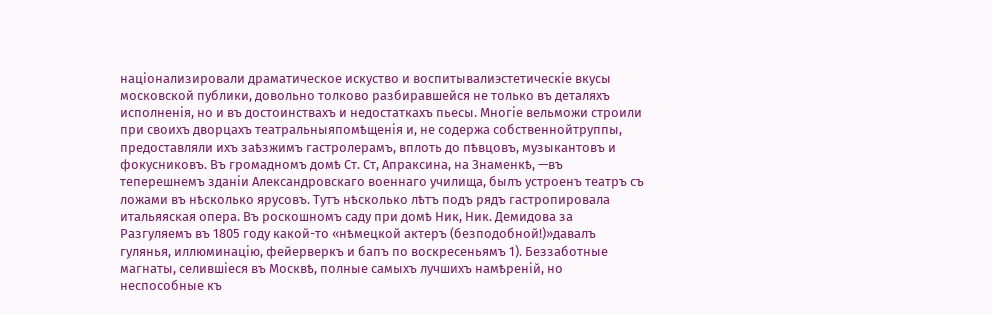націонализировали драматическое искуство и воспитывалиэстетическіе вкусы московской публики, довольно толково разбиравшейся не только въ деталяхъ исполненія, но и въ достоинствахъ и недостаткахъ пьесы. Многіе вельможи строили при своихъ дворцахъ театральныяпомѣщенія и, не содержа собственнойтруппы, предоставляли ихъ заѣзжимъ гастролерамъ, вплоть до пѣвцовъ, музыкантовъ и фокусниковъ. Въ громадномъ домѣ Ст. Ст, Апраксина, на Знаменкѣ, —въ теперешнемъ зданіи Александровскаго военнаго училища, былъ устроенъ театръ съ ложами въ нѣсколько ярусовъ. Тутъ нѣсколько лѣтъ подъ рядъ гастропировала итальяяская опера. Въ роскошномъ саду при домѣ Ник, Ник. Демидова за Разгуляемъ въ 1805 году какой-то «нѣмецкой актеръ (безподобной!)»давалъ гулянья, иллюминацію, фейерверкъ и бапъ по воскресеньямъ 1). Беззаботные магнаты, селившіеся въ Москвѣ, полные самыхъ лучшихъ намѣреній, но неспособные къ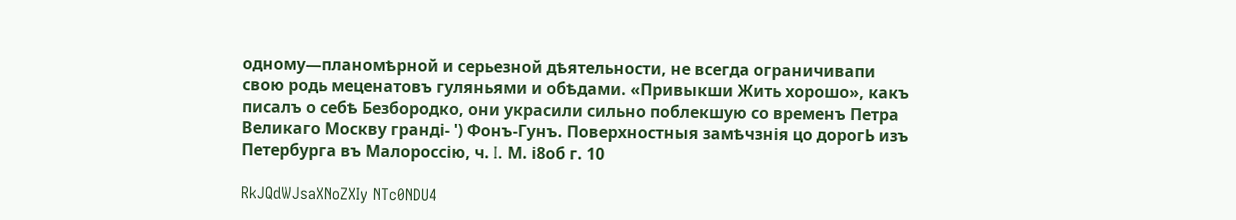одному—планомѣрной и серьезной дѣятельности, не всегда ограничивапи свою родь меценатовъ гуляньями и обѣдами. «Привыкши Жить хорошо», какъ писалъ о себѣ Безбородко, они украсили сильно поблекшую со временъ Петра Великаго Москву гранді- ') Фонъ-Гунъ. Поверхностныя замѣчзнія цо дорогЬ изъ Петербурга въ Малороссію, ч. I. М. і8об г. 10

RkJQdWJsaXNoZXIy NTc0NDU4